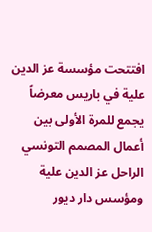افتتحت مؤسسة عز الدين علية في باريس معرضاً يجمع للمرة الأولى بين أعمال المصمم التونسي الراحل عز الدين علية ومؤسس دار ديور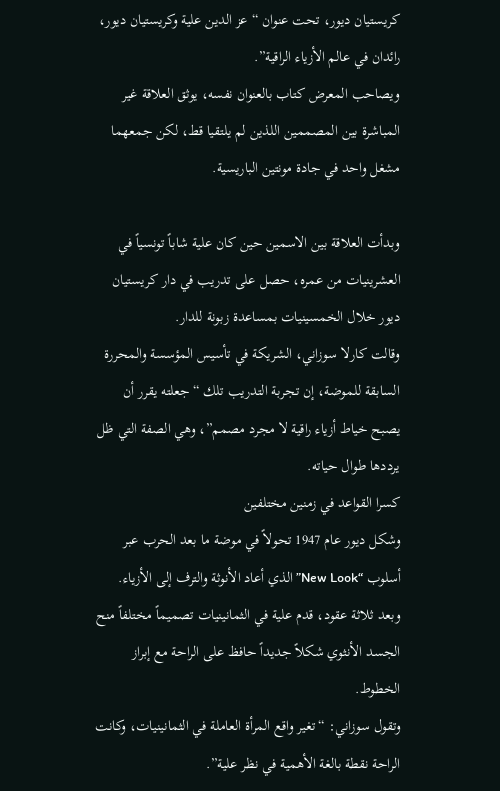كريستيان ديور، تحت عنوان “عز الدين علية وكريستيان ديور، رائدان في عالم الأزياء الراقية”.
ويصاحب المعرض كتاب بالعنوان نفسه، يوثق العلاقة غير المباشرة بين المصممين اللذين لم يلتقيا قط، لكن جمعهما مشغل واحد في جادة مونتين الباريسية.

وبدأت العلاقة بين الاسمين حين كان علية شاباً تونسياً في العشرينيات من عمره، حصل على تدريب في دار كريستيان ديور خلال الخمسينيات بمساعدة زبونة للدار.
وقالت كارلا سوزاني، الشريكة في تأسيس المؤسسة والمحررة السابقة للموضة، إن تجربة التدريب تلك “جعلته يقرر أن يصبح خياط أزياء راقية لا مجرد مصمم”، وهي الصفة التي ظل يرددها طوال حياته.
كسرا القواعد في زمنين مختلفين
وشكل ديور عام 1947 تحولاً في موضة ما بعد الحرب عبر أسلوب “New Look” الذي أعاد الأنوثة والترف إلى الأزياء. وبعد ثلاثة عقود، قدم علية في الثمانينيات تصميماً مختلفاً منح الجسد الأنثوي شكلاً جديداً حافظ على الراحة مع إبراز الخطوط.
وتقول سوزاني: “تغير واقع المرأة العاملة في الثمانينيات، وكانت الراحة نقطة بالغة الأهمية في نظر علية”.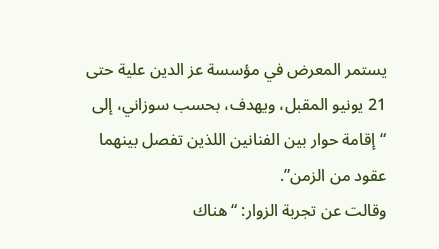يستمر المعرض في مؤسسة عز الدين علية حتى 21 يونيو المقبل، ويهدف، بحسب سوزاني، إلى “إقامة حوار بين الفنانين اللذين تفصل بينهما عقود من الزمن”.
وقالت عن تجربة الزوار: “هناك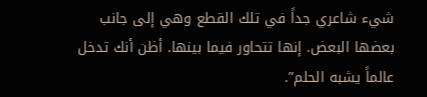شيء شاعري جداً في تلك القطع وهي إلى جانب بعضها البعض. إنها تتحاور فيما بينها. أظن أنك تدخل عالماً يشبه الحلم”.